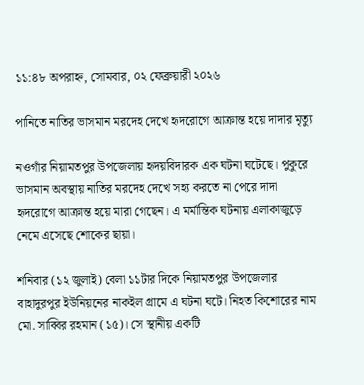১১:৪৮ অপরাহ্ন, সোমবার, ০২ ফেব্রুয়ারী ২০২৬

পানিতে নাতির ভাসমান মরদেহ দেখে হৃদরোগে আক্রান্ত হয়ে দাদার মৃত্যু

নওগাঁর নিয়ামতপুর উপজেলায় হৃদয়বিদারক এক ঘটনা ঘটেছে। পুকুরে ভাসমান অবস্থায় নাতির মরদেহ দেখে সহ্য করতে না পেরে দাদা হৃদরোগে আক্রান্ত হয়ে মারা গেছেন। এ মর্মান্তিক ঘটনায় এলাকাজুড়ে নেমে এসেছে শোকের ছায়া।

শনিবার (১২ জুলাই) বেলা ১১টার দিকে নিয়ামতপুর উপজেলার বাহাদুরপুর ইউনিয়নের নাকইল গ্রামে এ ঘটনা ঘটে। নিহত কিশোরের নাম মো. সাব্বির রহমান (১৫)। সে স্থানীয় একটি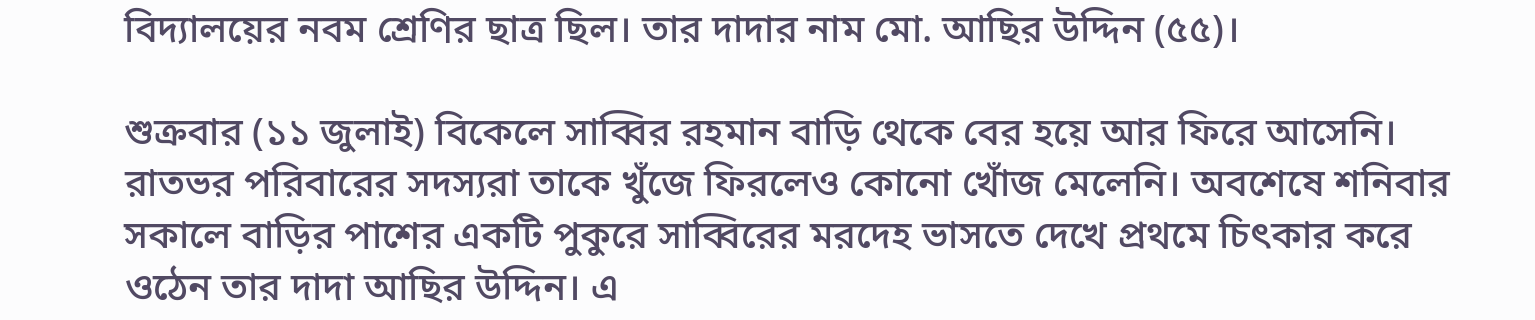বিদ্যালয়ের নবম শ্রেণির ছাত্র ছিল। তার দাদার নাম মো. আছির উদ্দিন (৫৫)।

শুক্রবার (১১ জুলাই) বিকেলে সাব্বির রহমান বাড়ি থেকে বের হয়ে আর ফিরে আসেনি। রাতভর পরিবারের সদস্যরা তাকে খুঁজে ফিরলেও কোনো খোঁজ মেলেনি। অবশেষে শনিবার সকালে বাড়ির পাশের একটি পুকুরে সাব্বিরের মরদেহ ভাসতে দেখে প্রথমে চিৎকার করে ওঠেন তার দাদা আছির উদ্দিন। এ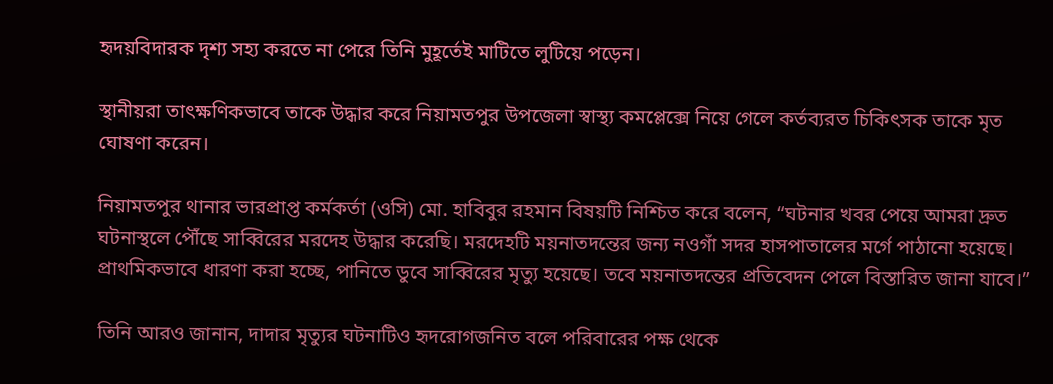হৃদয়বিদারক দৃশ্য সহ্য করতে না পেরে তিনি মুহূর্তেই মাটিতে লুটিয়ে পড়েন।

স্থানীয়রা তাৎক্ষণিকভাবে তাকে উদ্ধার করে নিয়ামতপুর উপজেলা স্বাস্থ্য কমপ্লেক্সে নিয়ে গেলে কর্তব্যরত চিকিৎসক তাকে মৃত ঘোষণা করেন।

নিয়ামতপুর থানার ভারপ্রাপ্ত কর্মকর্তা (ওসি) মো. হাবিবুর রহমান বিষয়টি নিশ্চিত করে বলেন, “ঘটনার খবর পেয়ে আমরা দ্রুত ঘটনাস্থলে পৌঁছে সাব্বিরের মরদেহ উদ্ধার করেছি। মরদেহটি ময়নাতদন্তের জন্য নওগাঁ সদর হাসপাতালের মর্গে পাঠানো হয়েছে। প্রাথমিকভাবে ধারণা করা হচ্ছে, পানিতে ডুবে সাব্বিরের মৃত্যু হয়েছে। তবে ময়নাতদন্তের প্রতিবেদন পেলে বিস্তারিত জানা যাবে।”

তিনি আরও জানান, দাদার মৃত্যুর ঘটনাটিও হৃদরোগজনিত বলে পরিবারের পক্ষ থেকে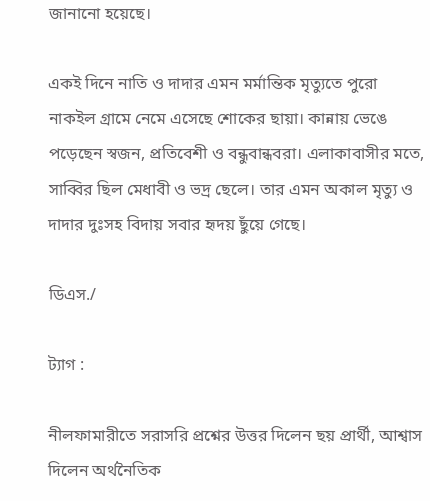জানানো হয়েছে।

একই দিনে নাতি ও দাদার এমন মর্মান্তিক মৃত্যুতে পুরো নাকইল গ্রামে নেমে এসেছে শোকের ছায়া। কান্নায় ভেঙে পড়েছেন স্বজন, প্রতিবেশী ও বন্ধুবান্ধবরা। এলাকাবাসীর মতে, সাব্বির ছিল মেধাবী ও ভদ্র ছেলে। তার এমন অকাল মৃত্যু ও দাদার দুঃসহ বিদায় সবার হৃদয় ছুঁয়ে গেছে।

ডিএস./

ট্যাগ :

নীলফামারীতে সরাসরি প্রশ্নের উত্তর দিলেন ছয় প্রার্থী, আশ্বাস দিলেন অর্থনৈতিক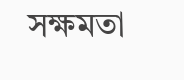সক্ষমতা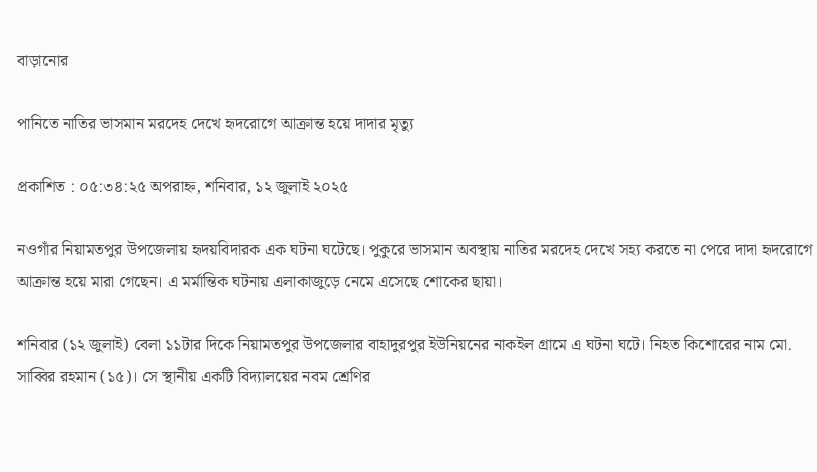বাড়ানোর

পানিতে নাতির ভাসমান মরদেহ দেখে হৃদরোগে আক্রান্ত হয়ে দাদার মৃত্যু

প্রকাশিত : ০৫:৩৪:২৫ অপরাহ্ন, শনিবার, ১২ জুলাই ২০২৫

নওগাঁর নিয়ামতপুর উপজেলায় হৃদয়বিদারক এক ঘটনা ঘটেছে। পুকুরে ভাসমান অবস্থায় নাতির মরদেহ দেখে সহ্য করতে না পেরে দাদা হৃদরোগে আক্রান্ত হয়ে মারা গেছেন। এ মর্মান্তিক ঘটনায় এলাকাজুড়ে নেমে এসেছে শোকের ছায়া।

শনিবার (১২ জুলাই) বেলা ১১টার দিকে নিয়ামতপুর উপজেলার বাহাদুরপুর ইউনিয়নের নাকইল গ্রামে এ ঘটনা ঘটে। নিহত কিশোরের নাম মো. সাব্বির রহমান (১৫)। সে স্থানীয় একটি বিদ্যালয়ের নবম শ্রেণির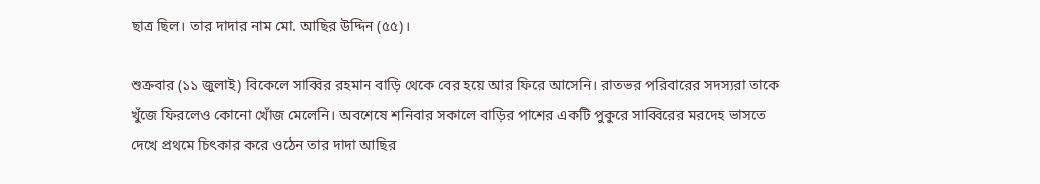ছাত্র ছিল। তার দাদার নাম মো. আছির উদ্দিন (৫৫)।

শুক্রবার (১১ জুলাই) বিকেলে সাব্বির রহমান বাড়ি থেকে বের হয়ে আর ফিরে আসেনি। রাতভর পরিবারের সদস্যরা তাকে খুঁজে ফিরলেও কোনো খোঁজ মেলেনি। অবশেষে শনিবার সকালে বাড়ির পাশের একটি পুকুরে সাব্বিরের মরদেহ ভাসতে দেখে প্রথমে চিৎকার করে ওঠেন তার দাদা আছির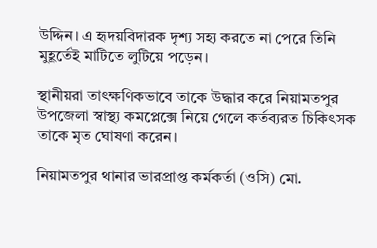উদ্দিন। এ হৃদয়বিদারক দৃশ্য সহ্য করতে না পেরে তিনি মুহূর্তেই মাটিতে লুটিয়ে পড়েন।

স্থানীয়রা তাৎক্ষণিকভাবে তাকে উদ্ধার করে নিয়ামতপুর উপজেলা স্বাস্থ্য কমপ্লেক্সে নিয়ে গেলে কর্তব্যরত চিকিৎসক তাকে মৃত ঘোষণা করেন।

নিয়ামতপুর থানার ভারপ্রাপ্ত কর্মকর্তা (ওসি) মো.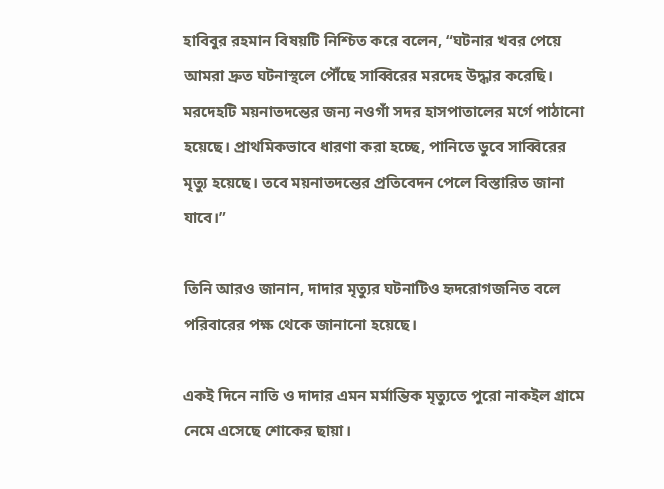হাবিবুর রহমান বিষয়টি নিশ্চিত করে বলেন, “ঘটনার খবর পেয়ে আমরা দ্রুত ঘটনাস্থলে পৌঁছে সাব্বিরের মরদেহ উদ্ধার করেছি। মরদেহটি ময়নাতদন্তের জন্য নওগাঁ সদর হাসপাতালের মর্গে পাঠানো হয়েছে। প্রাথমিকভাবে ধারণা করা হচ্ছে, পানিতে ডুবে সাব্বিরের মৃত্যু হয়েছে। তবে ময়নাতদন্তের প্রতিবেদন পেলে বিস্তারিত জানা যাবে।”

তিনি আরও জানান, দাদার মৃত্যুর ঘটনাটিও হৃদরোগজনিত বলে পরিবারের পক্ষ থেকে জানানো হয়েছে।

একই দিনে নাতি ও দাদার এমন মর্মান্তিক মৃত্যুতে পুরো নাকইল গ্রামে নেমে এসেছে শোকের ছায়া।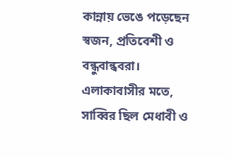কান্নায় ভেঙে পড়েছেন স্বজন, প্রতিবেশী ও বন্ধুবান্ধবরা। এলাকাবাসীর মতে, সাব্বির ছিল মেধাবী ও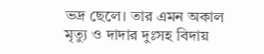ভদ্র ছেলে। তার এমন অকাল মৃত্যু ও দাদার দুঃসহ বিদায়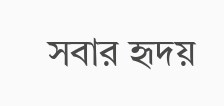সবার হৃদয়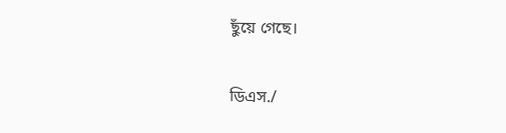ছুঁয়ে গেছে।

ডিএস./